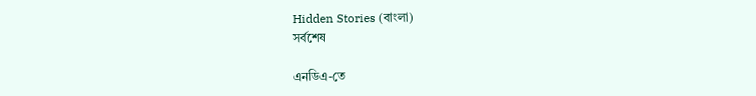Hidden Stories (বাংলা)
সর্বশেষ

এনডিএ-তে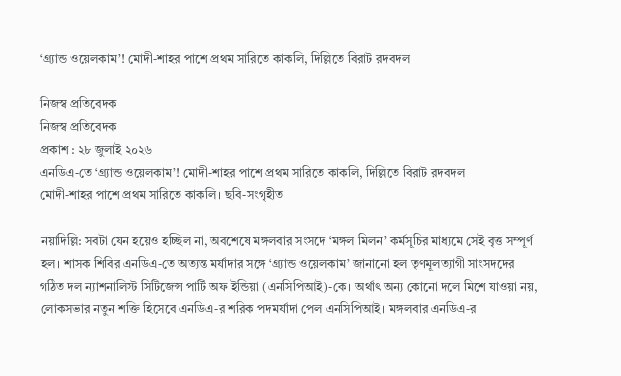‘গ্র্যান্ড ওয়েলকাম’! মোদী-শাহর পাশে প্রথম সারিতে কাকলি, দিল্লিতে বিরাট রদবদল

নিজস্ব প্রতিবেদক
নিজস্ব প্রতিবেদক
প্রকাশ : ২৮ জুলাই ২০২৬
এনডিএ-তে ‘গ্র্যান্ড ওয়েলকাম’! মোদী-শাহর পাশে প্রথম সারিতে কাকলি, দিল্লিতে বিরাট রদবদল
মোদী-শাহর পাশে প্রথম সারিতে কাকলি। ছবি-সংগৃহীত

নয়াদিল্লি: সবটা যেন হয়েও হচ্ছিল না, অবশেষে মঙ্গলবার সংসদে ‘মঙ্গল মিলন’ কর্মসূচির মাধ্যমে সেই বৃত্ত সম্পূর্ণ হল। শাসক শিবির এনডিএ-তে অত্যন্ত মর্যাদার সঙ্গে ‘গ্র্যান্ড ওয়েলকাম’ জানানো হল তৃণমূলত্যাগী সাংসদদের গঠিত দল ন্যাশনালিস্ট সিটিজেন্স পার্টি অফ ইন্ডিয়া (এনসিপিআই)-কে। অর্থাৎ অন্য কোনো দলে মিশে যাওয়া নয়, লোকসভার নতুন শক্তি হিসেবে এনডিএ-র শরিক পদমর্যাদা পেল এনসিপিআই। মঙ্গলবার এনডিএ-র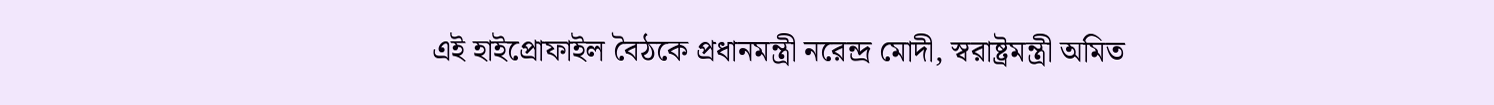এই হাইপ্রোফাইল বৈঠকে প্রধানমন্ত্রী নরেন্দ্র মোদী, স্বরাষ্ট্রমন্ত্রী অমিত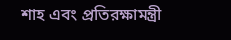শাহ এবং প্রতিরক্ষামন্ত্রী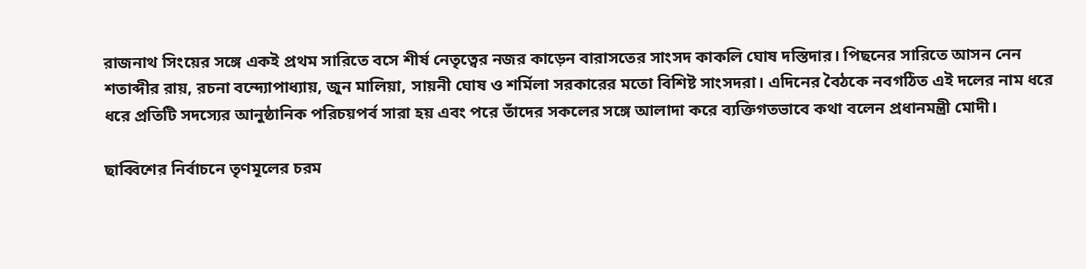রাজনাথ সিংয়ের সঙ্গে একই প্রথম সারিতে বসে শীর্ষ নেতৃত্বের নজর কাড়েন বারাসতের সাংসদ কাকলি ঘোষ দস্তিদার। পিছনের সারিতে আসন নেন শতাব্দীর রায়, রচনা বন্দ্যোপাধ্যায়, জুন মালিয়া, সায়নী ঘোষ ও শর্মিলা সরকারের মতো বিশিষ্ট সাংসদরা। এদিনের বৈঠকে নবগঠিত এই দলের নাম ধরে ধরে প্রতিটি সদস্যের আনুষ্ঠানিক পরিচয়পর্ব সারা হয় এবং পরে তাঁদের সকলের সঙ্গে আলাদা করে ব্যক্তিগতভাবে কথা বলেন প্রধানমন্ত্রী মোদী।

ছাব্বিশের নির্বাচনে তৃণমূলের চরম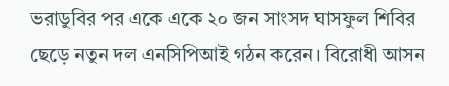ভরাডুবির পর একে একে ২০ জন সাংসদ ঘাসফুল শিবির ছেড়ে নতুন দল এনসিপিআই গঠন করেন। বিরোধী আসন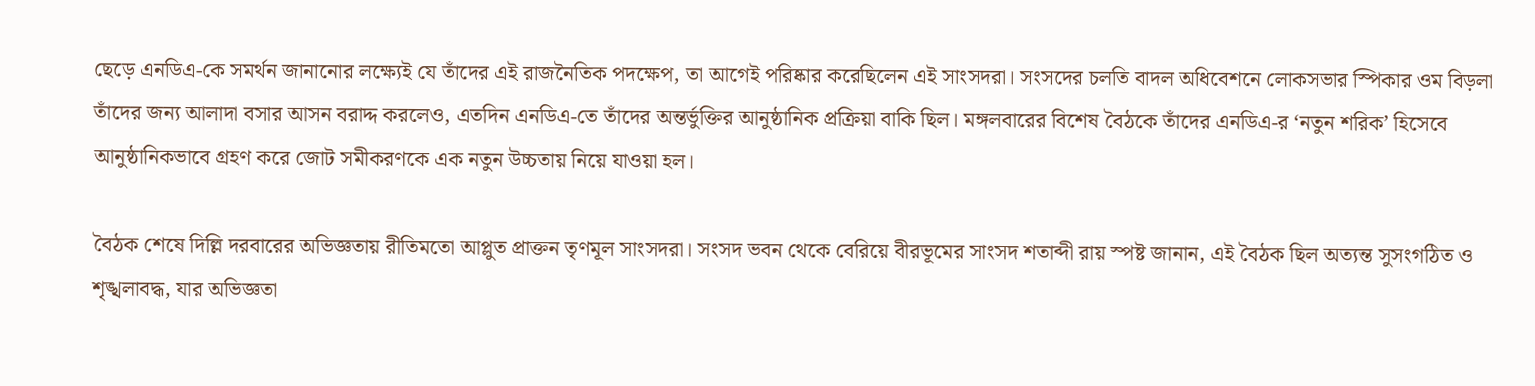ছেড়ে এনডিএ-কে সমর্থন জানানোর লক্ষ্যেই যে তাঁদের এই রাজনৈতিক পদক্ষেপ, তা আগেই পরিষ্কার করেছিলেন এই সাংসদরা। সংসদের চলতি বাদল অধিবেশনে লোকসভার স্পিকার ওম বিড়লা তাঁদের জন্য আলাদা বসার আসন বরাদ্দ করলেও, এতদিন এনডিএ-তে তাঁদের অন্তর্ভুক্তির আনুষ্ঠানিক প্রক্রিয়া বাকি ছিল। মঙ্গলবারের বিশেষ বৈঠকে তাঁদের এনডিএ-র ‘নতুন শরিক’ হিসেবে আনুষ্ঠানিকভাবে গ্রহণ করে জোট সমীকরণকে এক নতুন উচ্চতায় নিয়ে যাওয়া হল।

বৈঠক শেষে দিল্লি দরবারের অভিজ্ঞতায় রীতিমতো আপ্লুত প্রাক্তন তৃণমূল সাংসদরা। সংসদ ভবন থেকে বেরিয়ে বীরভূমের সাংসদ শতাব্দী রায় স্পষ্ট জানান, এই বৈঠক ছিল অত্যন্ত সুসংগঠিত ও শৃঙ্খলাবদ্ধ, যার অভিজ্ঞতা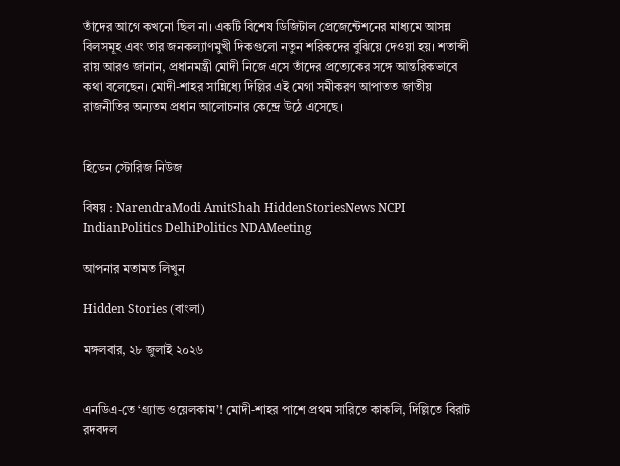তাঁদের আগে কখনো ছিল না। একটি বিশেষ ডিজিটাল প্রেজেন্টেশনের মাধ্যমে আসন্ন বিলসমূহ এবং তার জনকল্যাণমুখী দিকগুলো নতুন শরিকদের বুঝিয়ে দেওয়া হয়। শতাব্দী রায় আরও জানান, প্রধানমন্ত্রী মোদী নিজে এসে তাঁদের প্রত্যেকের সঙ্গে আন্তরিকভাবে কথা বলেছেন। মোদী-শাহর সান্নিধ্যে দিল্লির এই মেগা সমীকরণ আপাতত জাতীয় রাজনীতির অন্যতম প্রধান আলোচনার কেন্দ্রে উঠে এসেছে।


হিডেন স্টোরিজ নিউজ

বিষয় : NarendraModi AmitShah HiddenStoriesNews NCPI IndianPolitics DelhiPolitics NDAMeeting

আপনার মতামত লিখুন

Hidden Stories (বাংলা)

মঙ্গলবার, ২৮ জুলাই ২০২৬


এনডিএ-তে ‘গ্র্যান্ড ওয়েলকাম’! মোদী-শাহর পাশে প্রথম সারিতে কাকলি, দিল্লিতে বিরাট রদবদল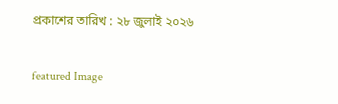প্রকাশের তারিখ : ২৮ জুলাই ২০২৬

featured Image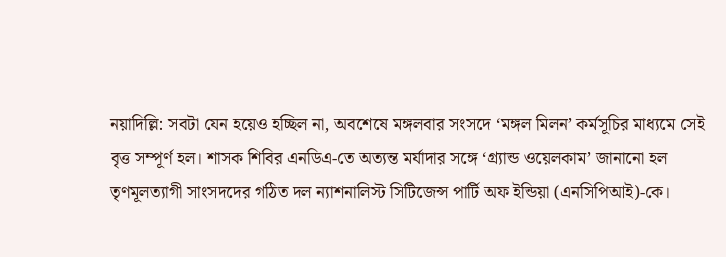নয়াদিল্লি: সবটা যেন হয়েও হচ্ছিল না, অবশেষে মঙ্গলবার সংসদে ‘মঙ্গল মিলন’ কর্মসূচির মাধ্যমে সেই বৃত্ত সম্পূর্ণ হল। শাসক শিবির এনডিএ-তে অত্যন্ত মর্যাদার সঙ্গে ‘গ্র্যান্ড ওয়েলকাম’ জানানো হল তৃণমূলত্যাগী সাংসদদের গঠিত দল ন্যাশনালিস্ট সিটিজেন্স পার্টি অফ ইন্ডিয়া (এনসিপিআই)-কে।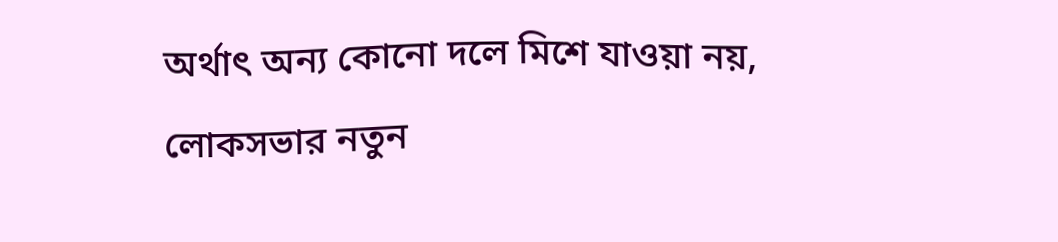অর্থাৎ অন্য কোনো দলে মিশে যাওয়া নয়, লোকসভার নতুন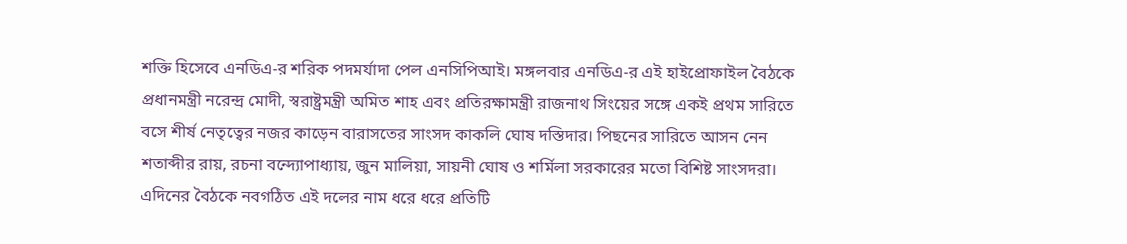শক্তি হিসেবে এনডিএ-র শরিক পদমর্যাদা পেল এনসিপিআই। মঙ্গলবার এনডিএ-র এই হাইপ্রোফাইল বৈঠকে প্রধানমন্ত্রী নরেন্দ্র মোদী, স্বরাষ্ট্রমন্ত্রী অমিত শাহ এবং প্রতিরক্ষামন্ত্রী রাজনাথ সিংয়ের সঙ্গে একই প্রথম সারিতে বসে শীর্ষ নেতৃত্বের নজর কাড়েন বারাসতের সাংসদ কাকলি ঘোষ দস্তিদার। পিছনের সারিতে আসন নেন শতাব্দীর রায়, রচনা বন্দ্যোপাধ্যায়, জুন মালিয়া, সায়নী ঘোষ ও শর্মিলা সরকারের মতো বিশিষ্ট সাংসদরা। এদিনের বৈঠকে নবগঠিত এই দলের নাম ধরে ধরে প্রতিটি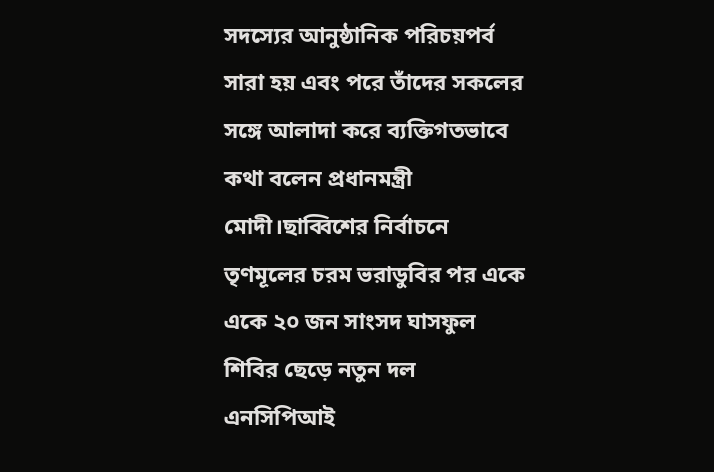সদস্যের আনুষ্ঠানিক পরিচয়পর্ব সারা হয় এবং পরে তাঁদের সকলের সঙ্গে আলাদা করে ব্যক্তিগতভাবে কথা বলেন প্রধানমন্ত্রী মোদী।ছাব্বিশের নির্বাচনে তৃণমূলের চরম ভরাডুবির পর একে একে ২০ জন সাংসদ ঘাসফুল শিবির ছেড়ে নতুন দল এনসিপিআই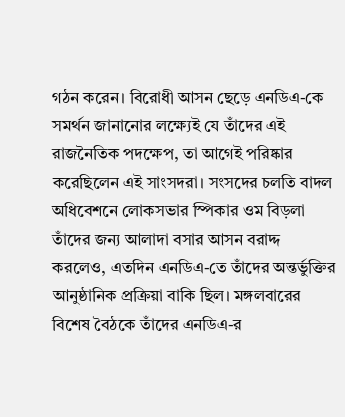গঠন করেন। বিরোধী আসন ছেড়ে এনডিএ-কে সমর্থন জানানোর লক্ষ্যেই যে তাঁদের এই রাজনৈতিক পদক্ষেপ, তা আগেই পরিষ্কার করেছিলেন এই সাংসদরা। সংসদের চলতি বাদল অধিবেশনে লোকসভার স্পিকার ওম বিড়লা তাঁদের জন্য আলাদা বসার আসন বরাদ্দ করলেও, এতদিন এনডিএ-তে তাঁদের অন্তর্ভুক্তির আনুষ্ঠানিক প্রক্রিয়া বাকি ছিল। মঙ্গলবারের বিশেষ বৈঠকে তাঁদের এনডিএ-র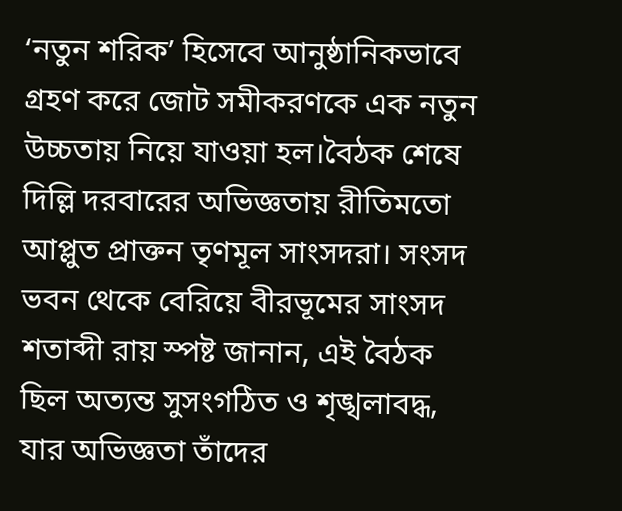‘নতুন শরিক’ হিসেবে আনুষ্ঠানিকভাবে গ্রহণ করে জোট সমীকরণকে এক নতুন উচ্চতায় নিয়ে যাওয়া হল।বৈঠক শেষে দিল্লি দরবারের অভিজ্ঞতায় রীতিমতো আপ্লুত প্রাক্তন তৃণমূল সাংসদরা। সংসদ ভবন থেকে বেরিয়ে বীরভূমের সাংসদ শতাব্দী রায় স্পষ্ট জানান, এই বৈঠক ছিল অত্যন্ত সুসংগঠিত ও শৃঙ্খলাবদ্ধ, যার অভিজ্ঞতা তাঁদের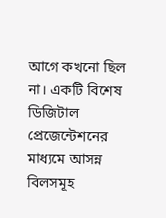আগে কখনো ছিল না। একটি বিশেষ ডিজিটাল প্রেজেন্টেশনের মাধ্যমে আসন্ন বিলসমূহ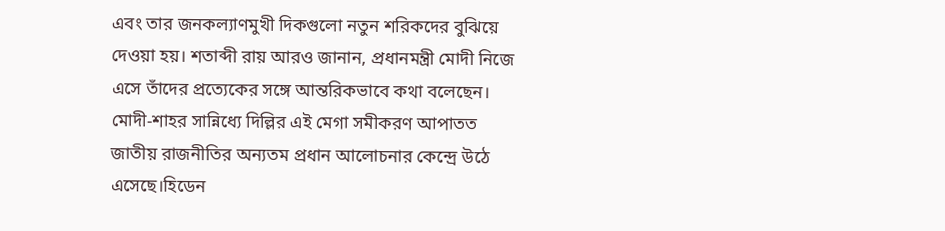এবং তার জনকল্যাণমুখী দিকগুলো নতুন শরিকদের বুঝিয়ে দেওয়া হয়। শতাব্দী রায় আরও জানান, প্রধানমন্ত্রী মোদী নিজে এসে তাঁদের প্রত্যেকের সঙ্গে আন্তরিকভাবে কথা বলেছেন। মোদী-শাহর সান্নিধ্যে দিল্লির এই মেগা সমীকরণ আপাতত জাতীয় রাজনীতির অন্যতম প্রধান আলোচনার কেন্দ্রে উঠে এসেছে।হিডেন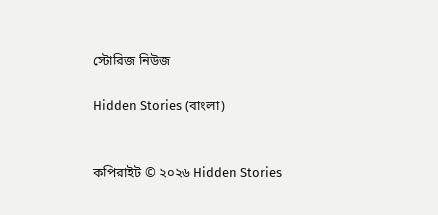স্টোরিজ নিউজ

Hidden Stories (বাংলা)


কপিরাইট © ২০২৬ Hidden Stories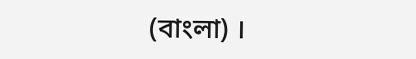(বাংলা) ।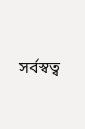সর্বস্বত্ব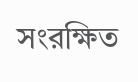সংরক্ষিত